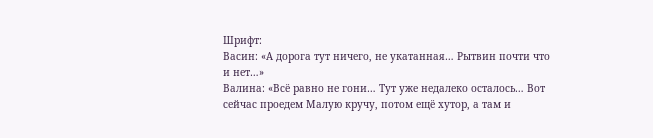Шрифт:
Васин: «А дорога тут ничего, не укатанная… Рытвин почти что и нет…»
Валина: «Всё равно не гони… Тут уже недалеко осталось… Вот сейчас проедем Малую кручу, потом ещё хутор, а там и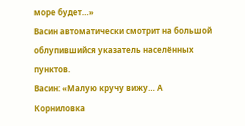море будет…»
Васин автоматически смотрит на большой облупившийся указатель населённых пунктов.
Васин: «Малую кручу вижу… А Корниловка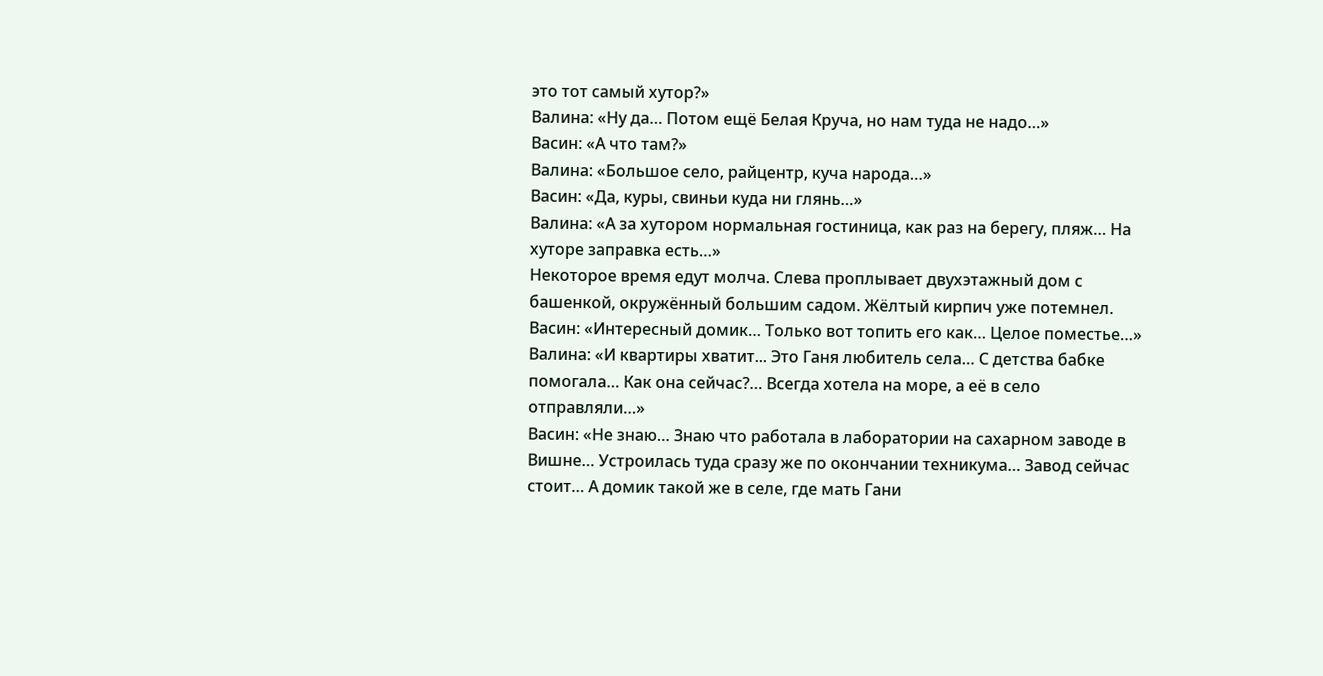это тот самый хутор?»
Валина: «Ну да… Потом ещё Белая Круча, но нам туда не надо…»
Васин: «А что там?»
Валина: «Большое село, райцентр, куча народа…»
Васин: «Да, куры, свиньи куда ни глянь…»
Валина: «А за хутором нормальная гостиница, как раз на берегу, пляж… На хуторе заправка есть…»
Некоторое время едут молча. Слева проплывает двухэтажный дом с башенкой, окружённый большим садом. Жёлтый кирпич уже потемнел.
Васин: «Интересный домик… Только вот топить его как… Целое поместье…»
Валина: «И квартиры хватит... Это Ганя любитель села… С детства бабке помогала… Как она сейчас?… Всегда хотела на море, а её в село отправляли…»
Васин: «Не знаю… Знаю что работала в лаборатории на сахарном заводе в Вишне… Устроилась туда сразу же по окончании техникума… Завод сейчас стоит… А домик такой же в селе, где мать Гани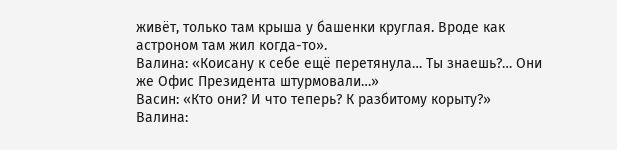живёт, только там крыша у башенки круглая. Вроде как астроном там жил когда-то».
Валина: «Коисану к себе ещё перетянула… Ты знаешь?… Они же Офис Президента штурмовали…»
Васин: «Кто они? И что теперь? К разбитому корыту?»
Валина: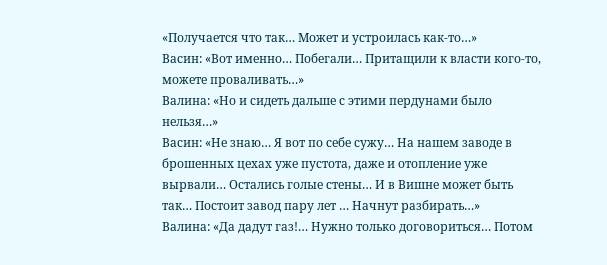«Получается что так… Может и устроилась как-то…»
Васин: «Вот именно… Побегали… Притащили к власти кого-то, можете проваливать…»
Валина: «Но и сидеть дальше с этими пердунами было нельзя…»
Васин: «Не знаю… Я вот по себе сужу… На нашем заводе в брошенных цехах уже пустота, даже и отопление уже вырвали… Остались голые стены… И в Вишне может быть так… Постоит завод пару лет … Начнут разбирать…»
Валина: «Да дадут газ!… Нужно только договориться… Потом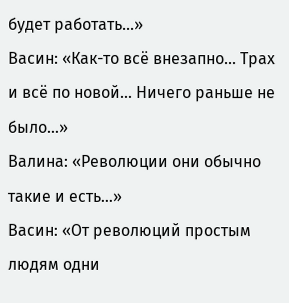будет работать…»
Васин: «Как-то всё внезапно… Трах и всё по новой… Ничего раньше не было…»
Валина: «Революции они обычно такие и есть…»
Васин: «От революций простым людям одни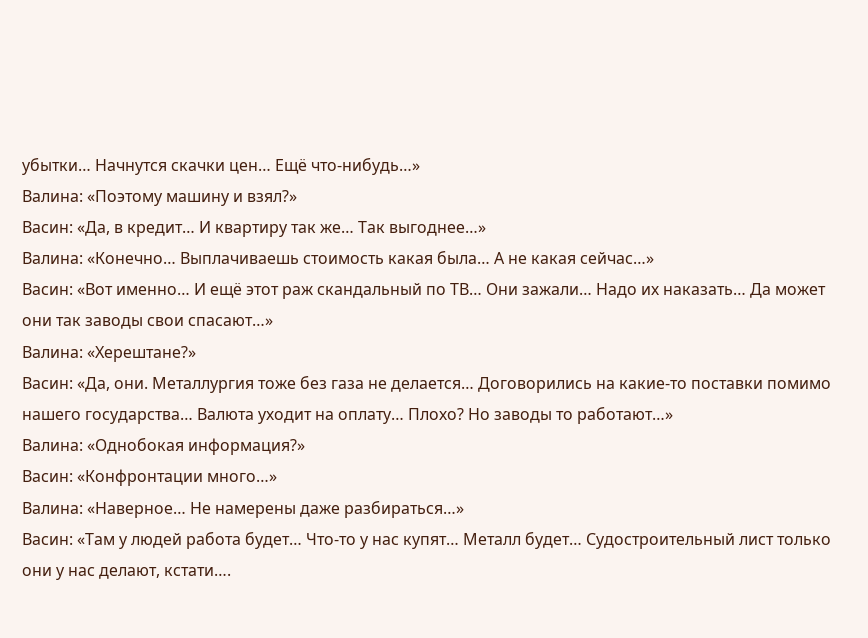убытки… Начнутся скачки цен… Ещё что-нибудь…»
Валина: «Поэтому машину и взял?»
Васин: «Да, в кредит… И квартиру так же… Так выгоднее…»
Валина: «Конечно… Выплачиваешь стоимость какая была… А не какая сейчас…»
Васин: «Вот именно… И ещё этот раж скандальный по ТВ… Они зажали… Надо их наказать… Да может они так заводы свои спасают…»
Валина: «Херештане?»
Васин: «Да, они. Металлургия тоже без газа не делается… Договорились на какие-то поставки помимо нашего государства… Валюта уходит на оплату… Плохо? Но заводы то работают…»
Валина: «Однобокая информация?»
Васин: «Конфронтации много…»
Валина: «Наверное… Не намерены даже разбираться…»
Васин: «Там у людей работа будет… Что-то у нас купят… Металл будет… Судостроительный лист только они у нас делают, кстати….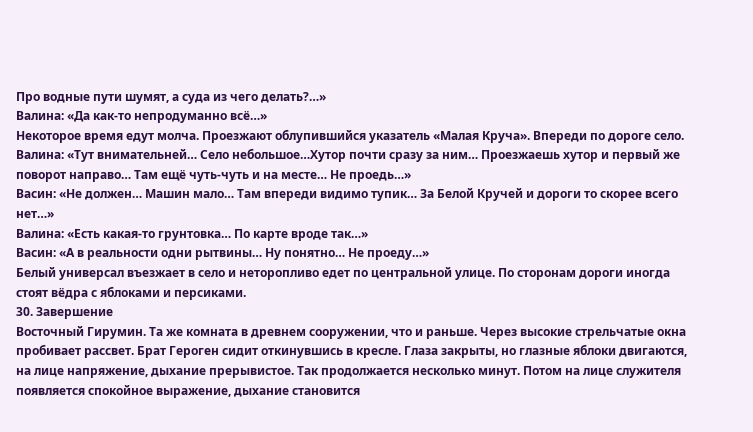Про водные пути шумят, а суда из чего делать?…»
Валина: «Да как-то непродуманно всё…»
Некоторое время едут молча. Проезжают облупившийся указатель «Малая Круча». Впереди по дороге село.
Валина: «Тут внимательней… Село небольшое…Хутор почти сразу за ним… Проезжаешь хутор и первый же поворот направо… Там ещё чуть-чуть и на месте… Не проедь…»
Васин: «Не должен… Машин мало… Там впереди видимо тупик… За Белой Кручей и дороги то скорее всего нет…»
Валина: «Есть какая-то грунтовка… По карте вроде так…»
Васин: «А в реальности одни рытвины… Ну понятно… Не проеду…»
Белый универсал въезжает в село и неторопливо едет по центральной улице. По сторонам дороги иногда стоят вёдра с яблоками и персиками.
30. Завершение
Восточный Гирумин. Та же комната в древнем сооружении, что и раньше. Через высокие стрельчатые окна пробивает рассвет. Брат Героген сидит откинувшись в кресле. Глаза закрыты, но глазные яблоки двигаются, на лице напряжение, дыхание прерывистое. Так продолжается несколько минут. Потом на лице служителя появляется спокойное выражение, дыхание становится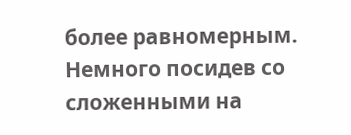более равномерным. Немного посидев со сложенными на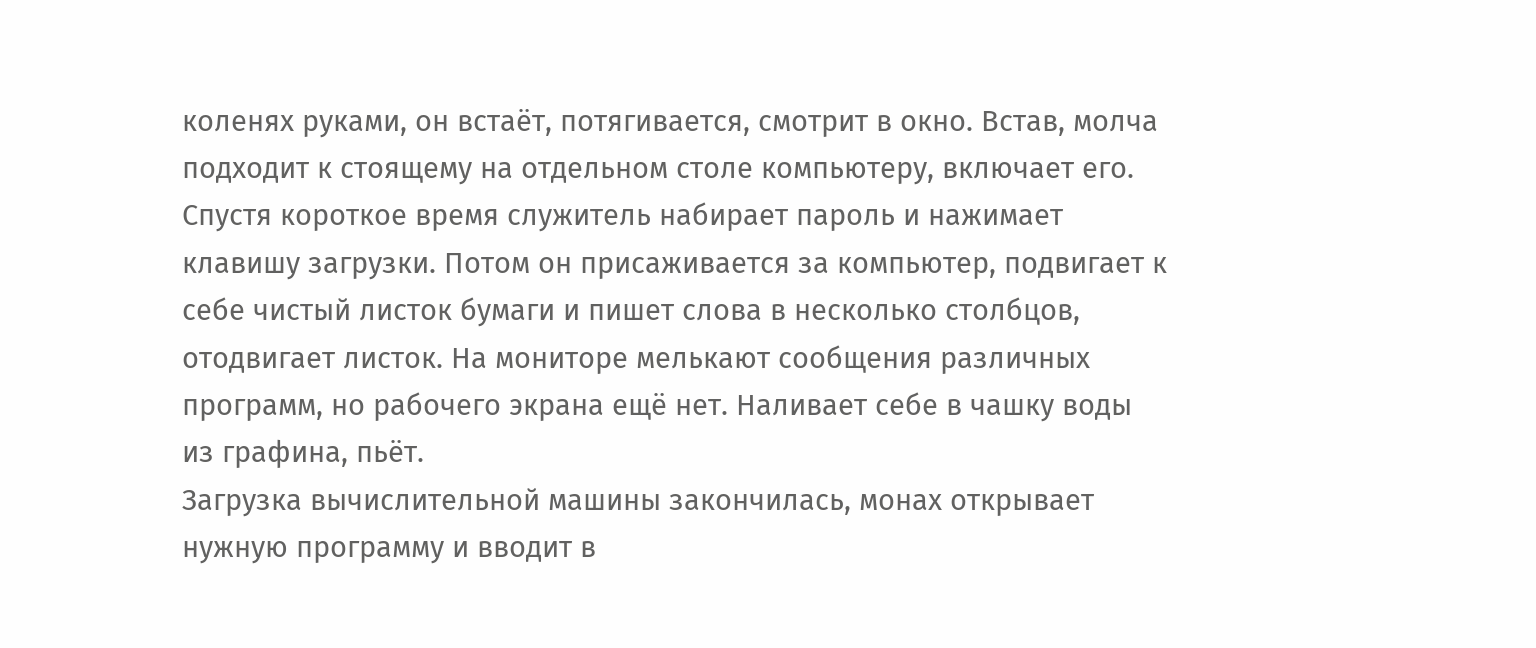коленях руками, он встаёт, потягивается, смотрит в окно. Встав, молча подходит к стоящему на отдельном столе компьютеру, включает его.
Спустя короткое время служитель набирает пароль и нажимает клавишу загрузки. Потом он присаживается за компьютер, подвигает к себе чистый листок бумаги и пишет слова в несколько столбцов, отодвигает листок. На мониторе мелькают сообщения различных программ, но рабочего экрана ещё нет. Наливает себе в чашку воды из графина, пьёт.
Загрузка вычислительной машины закончилась, монах открывает нужную программу и вводит в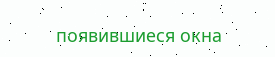появившиеся окна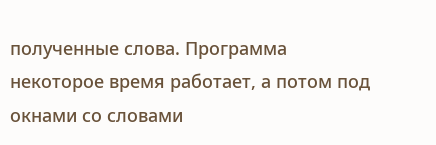полученные слова. Программа некоторое время работает, а потом под окнами со словами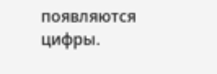появляются цифры.